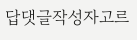답댓글작성자고르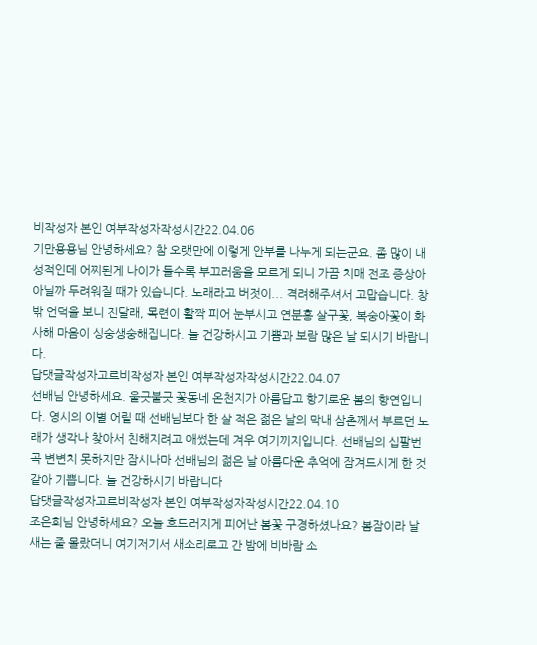비작성자 본인 여부작성자작성시간22.04.06
기만용용님 안녕하세요? 참 오랫만에 이렇게 안부를 나누게 되는군요. 좀 많이 내성적인데 어찌된게 나이가 들수록 부끄러움을 모르게 되니 가끔 치매 전조 증상아 아닐까 두려워질 때가 있습니다. 노래라고 버젓이... 격려해주셔서 고맙습니다. 창밖 언덕을 보니 진달래, 목련이 활짝 피어 눈부시고 연분홍 살구꽃, 복숭아꽃이 화사해 마음이 싱숭생숭해집니다. 늘 건강하시고 기쁨과 보람 많은 날 되시기 바랍니다.
답댓글작성자고르비작성자 본인 여부작성자작성시간22.04.07
선배님 안녕하세요. 울긋불긋 꽃동네 온천지가 아름답고 항기로운 봄의 향연입니다. 영시의 이별 어릴 때 선배님보다 한 살 적은 젊은 날의 막내 삼촌께서 부르던 노래가 생각나 찾아서 친해지려고 애썼는데 겨우 여기끼지입니다. 선배님의 십팔번 곡 변변치 못하지만 잠시나마 선배님의 젊은 날 아름다운 추억에 잠겨드시게 한 것 같아 기쁩니다. 늘 건강하시기 바랍니다
답댓글작성자고르비작성자 본인 여부작성자작성시간22.04.10
조은희님 안녕하세요? 오늘 흐드러지게 피어난 봄꽃 구경하셨나요? 봄잠이라 날새는 줄 몰랐더니 여기저기서 새소리로고 간 밤에 비바람 소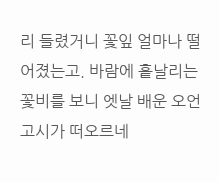리 들렸거니 꽃잎 얼마나 떨어졌는고. 바람에 흩날리는 꽃비를 보니 엣날 배운 오언고시가 떠오르네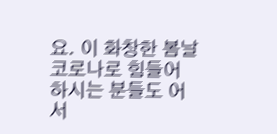요. 이 화창한 봄날 코로나로 힘들어 하시는 분들도 어서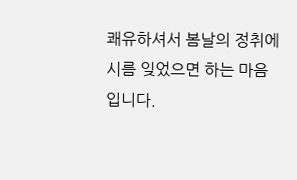쾌유하셔서 봄날의 정취에 시름 잊었으면 하는 마음입니다.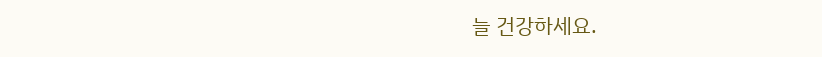늘 건강하세요.